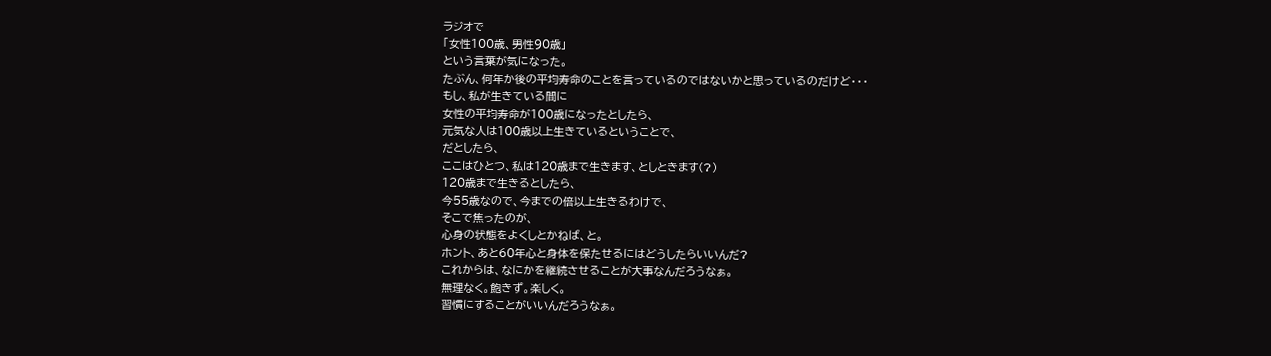ラジオで
「女性100歳、男性90歳」
という言葉が気になった。
たぶん、何年か後の平均寿命のことを言っているのではないかと思っているのだけど・・・
もし、私が生きている間に
女性の平均寿命が100歳になったとしたら、
元気な人は100歳以上生きているということで、
だとしたら、
ここはひとつ、私は120歳まで生きます、としときます(?)
120歳まで生きるとしたら、
今55歳なので、今までの倍以上生きるわけで、
そこで焦ったのが、
心身の状態をよくしとかねば、と。
ホント、あと60年心と身体を保たせるにはどうしたらいいんだ?
これからは、なにかを継続させることが大事なんだろうなぁ。
無理なく。飽きず。楽しく。
習慣にすることがいいんだろうなぁ。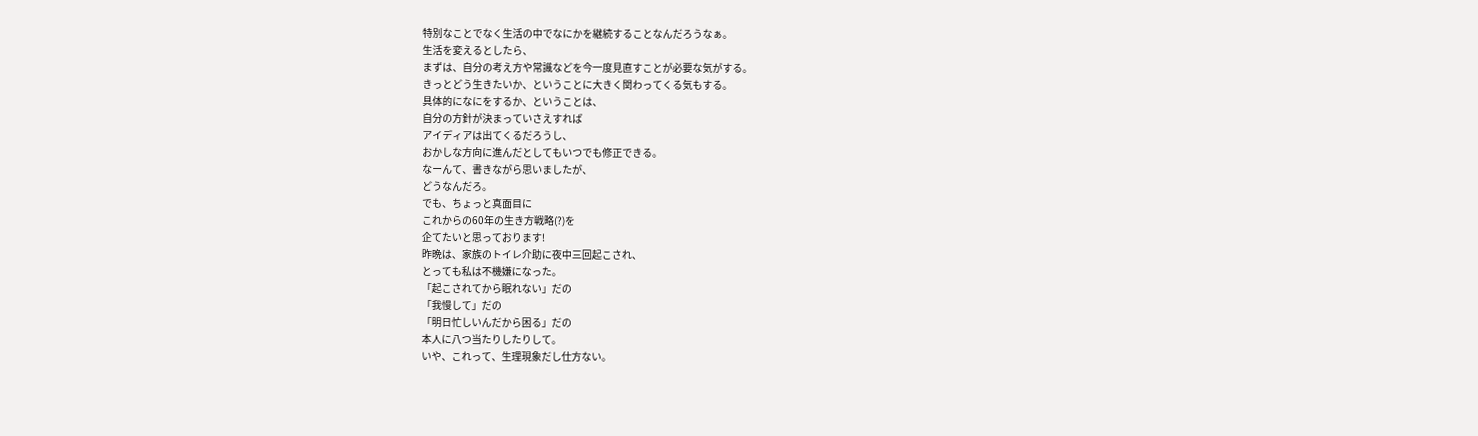特別なことでなく生活の中でなにかを継続することなんだろうなぁ。
生活を変えるとしたら、
まずは、自分の考え方や常識などを今一度見直すことが必要な気がする。
きっとどう生きたいか、ということに大きく関わってくる気もする。
具体的になにをするか、ということは、
自分の方針が決まっていさえすれば
アイディアは出てくるだろうし、
おかしな方向に進んだとしてもいつでも修正できる。
なーんて、書きながら思いましたが、
どうなんだろ。
でも、ちょっと真面目に
これからの60年の生き方戦略(?)を
企てたいと思っております!
昨晩は、家族のトイレ介助に夜中三回起こされ、
とっても私は不機嫌になった。
「起こされてから眠れない」だの
「我慢して」だの
「明日忙しいんだから困る」だの
本人に八つ当たりしたりして。
いや、これって、生理現象だし仕方ない。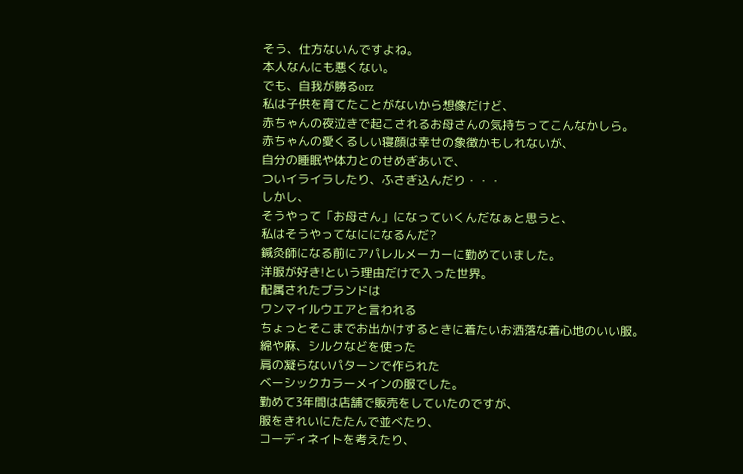そう、仕方ないんですよね。
本人なんにも悪くない。
でも、自我が勝るorz
私は子供を育てたことがないから想像だけど、
赤ちゃんの夜泣きで起こされるお母さんの気持ちってこんなかしら。
赤ちゃんの愛くるしい寝顔は幸せの象徴かもしれないが、
自分の睡眠や体力とのせめぎあいで、
ついイライラしたり、ふさぎ込んだり・・・
しかし、
そうやって「お母さん」になっていくんだなぁと思うと、
私はそうやってなにになるんだ?
鍼灸師になる前にアパレルメーカーに勤めていました。
洋服が好き!という理由だけで入った世界。
配属されたブランドは
ワンマイルウエアと言われる
ちょっとそこまでお出かけするときに着たいお洒落な着心地のいい服。
綿や麻、シルクなどを使った
肩の凝らないパターンで作られた
ベーシックカラーメインの服でした。
勤めて3年間は店舗で販売をしていたのですが、
服をきれいにたたんで並べたり、
コーディネイトを考えたり、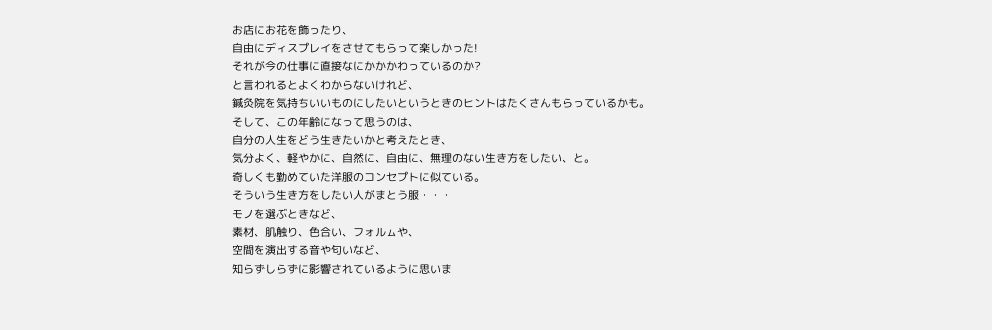お店にお花を飾ったり、
自由にディスプレイをさせてもらって楽しかった!
それが今の仕事に直接なにかかかわっているのか?
と言われるとよくわからないけれど、
鍼灸院を気持ちいいものにしたいというときのヒントはたくさんもらっているかも。
そして、この年齢になって思うのは、
自分の人生をどう生きたいかと考えたとき、
気分よく、軽やかに、自然に、自由に、無理のない生き方をしたい、と。
奇しくも勤めていた洋服のコンセプトに似ている。
そういう生き方をしたい人がまとう服・・・
モノを選ぶときなど、
素材、肌触り、色合い、フォルㇺや、
空間を演出する音や匂いなど、
知らずしらずに影響されているように思いま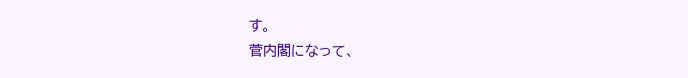す。
菅内閣になって、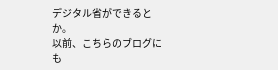デジタル省ができるとか。
以前、こちらのブログにも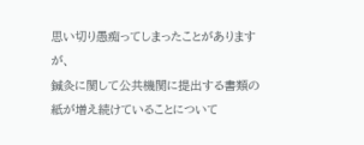思い切り愚痴ってしまったことがありますが、
鍼灸に関して公共機関に提出する書類の紙が増え続けていることについて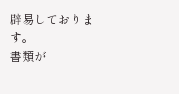辟易しております。
書類が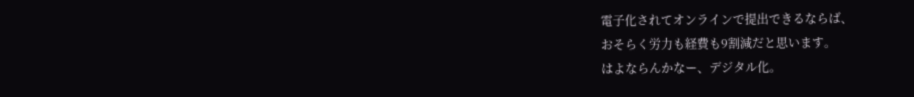電子化されてオンラインで提出できるならば、
おそらく労力も経費も9割減だと思います。
はよならんかなー、デジタル化。